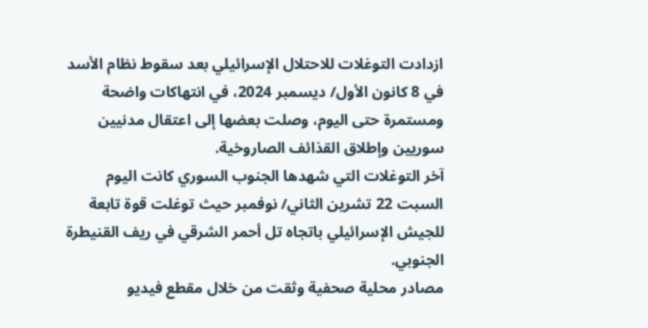ازدادت التوغلات للاحتلال الإسرائيلي بعد سقوط نظام الأسد في 8 كانون الأول/ ديسمبر 2024، في انتهاكات واضحة ومستمرة حتى اليوم، وصلت بعضها إلى اعتقال مدنيين سوريين وإطلاق القذائف الصاروخية.
آخر التوغلات التي شهدها الجنوب السوري كانت اليوم السبت 22 تشرين الثاني/ نوفمبر حيث توغلت قوة تابعة للجيش الإسرائيلي باتجاه تل أحمر الشرقي في ريف القنيطرة الجنوبي.
مصادر محلية صحفية وثقت من خلال مقطع فيديو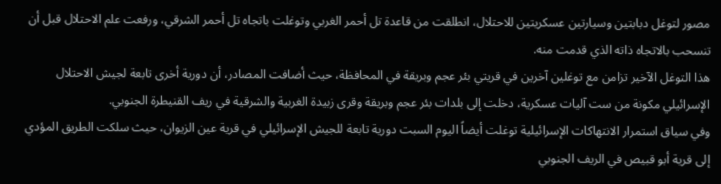مصور لتوغل دبابتين وسيارتين عسكريتين للاحتلال، انطلقت من قاعدة تل أحمر الغربي وتوغلت باتجاه تل أحمر الشرقي، ورفعت علم الاحتلال قبل أن تنسحب بالاتجاه ذاته الذي قدمت منه.
هذا التوغل الآخير تزامن مع توغلين آخرين في قريتي بئر عجم وبريقة في المحافظة، حيث أضافت المصادر، أن دورية أخرى تابعة لجيش الاحتلال الإسرائيلي مكونة من ست آليات عسكرية، دخلت إلى بلدات بئر عجم وبريقة وقرى زبيدة الغربية والشرقية في ريف القنيطرة الجنوبي.
وفي سياق استمرار الانتهاكات الإسرائيلية توغلت أيضاً اليوم السبت دورية تابعة للجيش الإسرائيلي في قرية عين الزيوان، حيث سلكت الطريق المؤدي إلى قرية أبو قبيص في الريف الجنوبي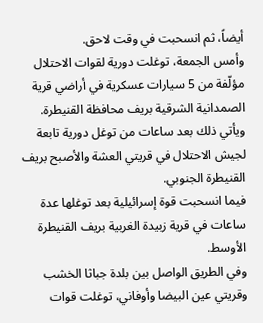أيضاً، ثم انسحبت في وقت لاحق.
وأمس الجمعة، توغلت دورية لقوات الاحتلال مؤلّفة من 5 سيارات عسكرية في أراضي قرية الصمدانية الشرقية بريف محافظة القنيطرة.
ويأتي ذلك بعد ساعات من توغل دورية تابعة لجيش الاحتلال في قريتي العشة والأصبح بريف القنيطرة الجنوبي.
فيما انسحبت قوة إسرائيلية بعد توغلها عدة ساعات في قرية زبيدة الغربية بريف القنيطرة الأوسط.
وفي الطريق الواصل بين بلدة جباثا الخشب وقريتي عين البيضا وأوفاني، توغلت قوات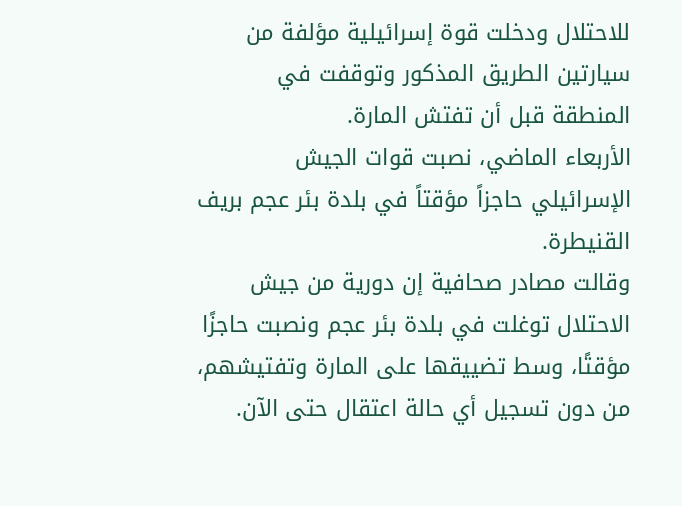للاحتلال ودخلت قوة إسرائيلية مؤلفة من سيارتين الطريق المذكور وتوقفت في المنطقة قبل أن تفتش المارة.
الأربعاء الماضي، نصبت قوات الجيش الإسرائيلي حاجزاً مؤقتاً في بلدة بئر عجم بريف القنيطرة.
وقالت مصادر صحافية إن دورية من جيش الاحتلال توغلت في بلدة بئر عجم ونصبت حاجزًا مؤقتًا، وسط تضييقها على المارة وتفتيشهم، من دون تسجيل أي حالة اعتقال حتى الآن.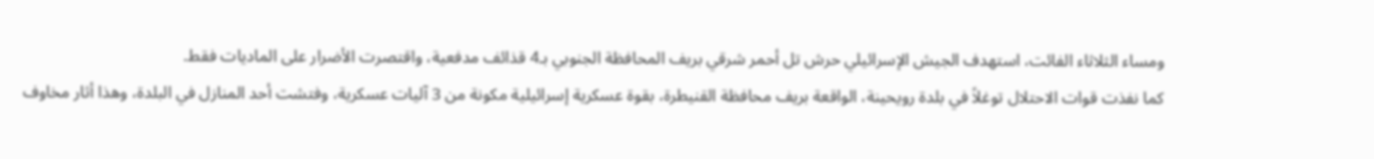ومساء الثلاثاء الفائت، استهدف الجيش الإسرائيلي حرش تل أحمر شرقي بريف المحافظة الجنوبي بـ4 قذائف مدفعية، واقتصرت الأضرار على الماديات فقط.
كما نفذت قوات الاحتلال توغلاً في بلدة رويحينة، الواقعة بريف محافظة القنيطرة، بقوة عسكرية إسرائيلية مكونة من 3 آليات عسكرية، وفتشت أحد المنازل في البلدة، وهذا أثار مخاوف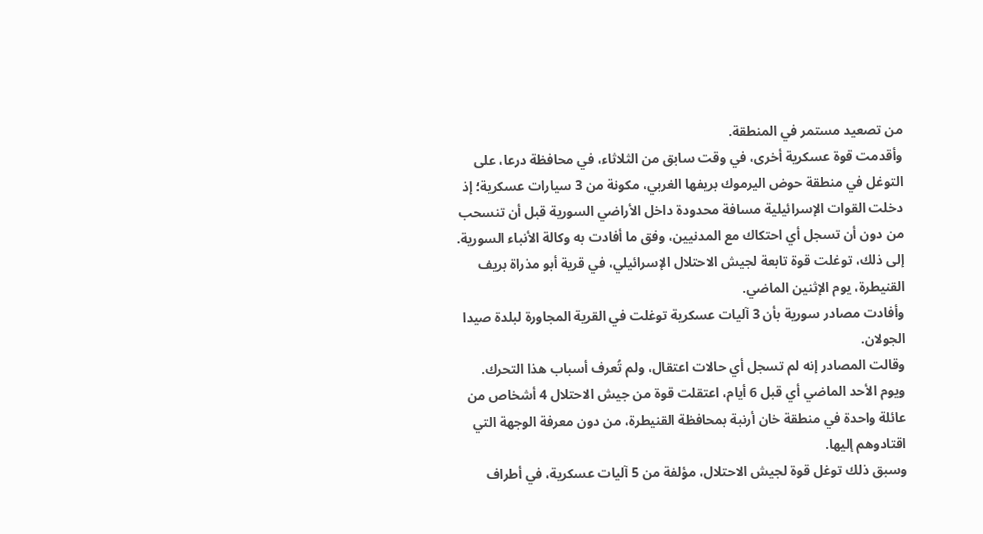من تصعيد مستمر في المنطقة.
وأقدمت قوة عسكرية أخرى، في وقت سابق من الثلاثاء، في محافظة درعا، على التوغل في منطقة حوض اليرموك بريفها الغربي، مكونة من 3 سيارات عسكرية؛ إذ دخلت القوات الإسرائيلية مسافة محدودة داخل الأراضي السورية قبل أن تنسحب من دون أن تسجل أي احتكاك مع المدنيين، وفق ما أفادت به وكالة الأنباء السورية.
إلى ذلك، توغلت قوة تابعة لجيش الاحتلال الإسرائيلي، في قرية أبو مذراة بريف القنيطرة، يوم الإثنين الماضي.
وأفادت مصادر سورية بأن 3 آليات عسكرية توغلت في القرية المجاورة لبلدة صيدا الجولان.
وقالت المصادر إنه لم تسجل أي حالات اعتقال، ولم تُعرف أسباب هذا التحرك.
ويوم الأحد الماضي أي قبل 6 أيام، اعتقلت قوة من جيش الاحتلال 4 أشخاص من عائلة واحدة في منطقة خان أرنبة بمحافظة القنيطرة، من دون معرفة الوجهة التي اقتادوهم إليها.
وسبق ذلك توغل قوة لجيش الاحتلال، مؤلفة من 5 آليات عسكرية، في أطراف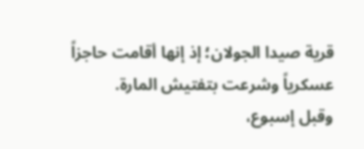قرية صيدا الجولان؛ إذ إنها أقامت حاجزاً عسكرياً وشرعت بتفتيش المارة.
وقبل إسبوع،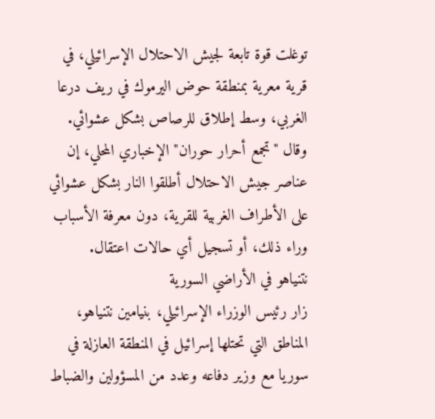توغلت قوة تابعة لجيش الاحتلال الإسرائيلي، في قرية معرية بمنطقة حوض اليرموك في ريف درعا الغربي، وسط إطلاق للرصاص بشكل عشوائي.
وقال "تجمع أحرار حوران" الإخباري المحلي، إن عناصر جيش الاحتلال أطلقوا النار بشكل عشوائي على الأطراف الغربية للقرية، دون معرفة الأسباب وراء ذلك، أو تسجيل أي حالات اعتقال.
نتنياهو في الأراضي السورية
زار رئيس الوزراء الإسرائيلي، بنيامين نتنياهو، المناطق التي تحتلها إسرائيل في المنطقة العازلة في سوريا مع وزير دفاعه وعدد من المسؤولين والضباط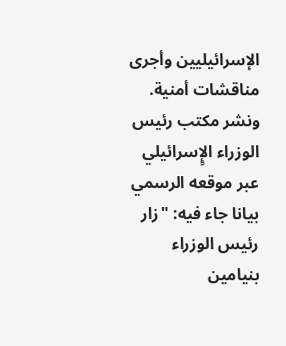الإسرائيليين وأجرى مناقشات أمنية.
ونشر مكتب رئيس الوزراء الإٍسرائيلي عبر موقعه الرسمي بيانا جاء فيه: "زار رئيس الوزراء بنيامين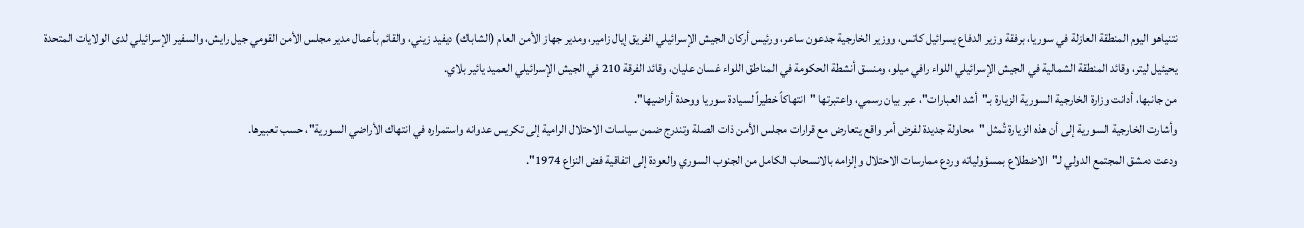نتنياهو اليوم المنطقة العازلة في سوريا، برفقة وزير الدفاع يسرائيل كاتس، ووزير الخارجية جدعون ساعر، ورئيس أركان الجيش الإسرائيلي الفريق إيال زامير، ومدير جهاز الأمن العام (الشاباك) ديفيد زيني، والقائم بأعمال مدير مجلس الأمن القومي جيل رايش، والسفير الإسرائيلي لدى الولايات المتحدة يحيئيل ليتر، وقائد المنطقة الشمالية في الجيش الإسرائيلي اللواء رافي ميلو، ومنسق أنشطة الحكومة في المناطق اللواء غسان عليان، وقائد الفرقة 210 في الجيش الإسرائيلي العميد يائير بلاي.
من جانبها، أدانت وزارة الخارجية السورية الزيارة بـ"أشد العبارات"، عبر بيان رسمي، واعتبرتها "انتهاكاً خطيراً لسيادة سوريا ووحدة أراضيها".
وأشارت الخارجية السورية إلى أن هذه الزيارة تُمثل "محاولة جديدة لفرض أمر واقع يتعارض مع قرارات مجلس الأمن ذات الصلة وتندرج ضمن سياسات الاحتلال الرامية إلى تكريس عدوانه واستمراره في انتهاك الأراضي السورية"، حسب تعبيرها.
ودعت دمشق المجتمع الدولي لـ"الاضطلاع بمسؤولياته وردع ممارسات الاحتلال وإلزامه بالانسحاب الكامل من الجنوب السوري والعودة إلى اتفاقية فض النزاع 1974".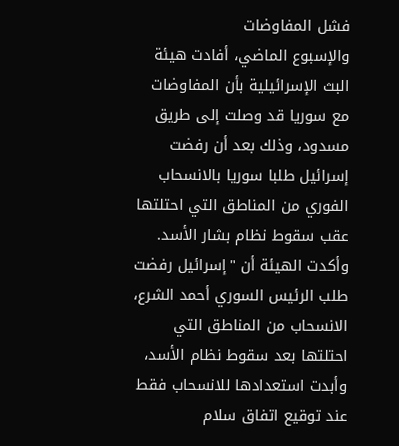فشل المفاوضات
والإسبوع الماضي، أفادت هيئة البث الإسرائيلية بأن المفاوضات مع سوريا قد وصلت إلى طريق مسدود، وذلك بعد أن رفضت إسرائيل طلبا سوريا بالانسحاب الفوري من المناطق التي احتلتها عقب سقوط نظام بشار الأسد.
وأكدت الهيئة أن "إسرائيل رفضت طلب الرئيس السوري أحمد الشرع، الانسحاب من المناطق التي احتلتها بعد سقوط نظام الأسد، وأبدت استعدادها للانسحاب فقط عند توقيع اتفاق سلام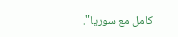كامل مع سوريا".